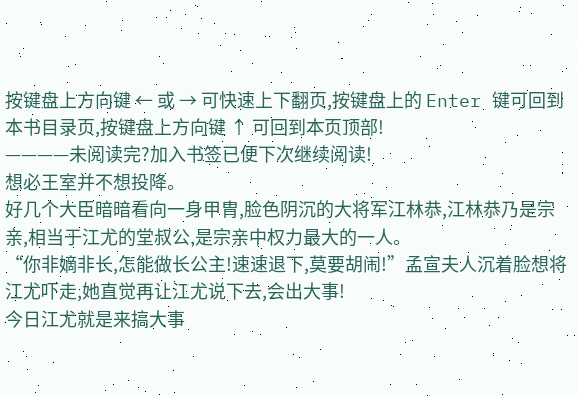按键盘上方向键 ← 或 → 可快速上下翻页,按键盘上的 Enter 键可回到本书目录页,按键盘上方向键 ↑ 可回到本页顶部!
————未阅读完?加入书签已便下次继续阅读!
想必王室并不想投降。
好几个大臣暗暗看向一身甲胄,脸色阴沉的大将军江林恭,江林恭乃是宗亲,相当于江尤的堂叔公,是宗亲中权力最大的一人。
“你非嫡非长,怎能做长公主!速速退下,莫要胡闹!”孟宣夫人沉着脸想将江尤吓走,她直觉再让江尤说下去,会出大事!
今日江尤就是来搞大事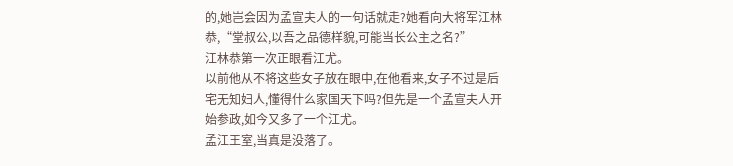的,她岂会因为孟宣夫人的一句话就走?她看向大将军江林恭,“堂叔公,以吾之品德样貌,可能当长公主之名?”
江林恭第一次正眼看江尤。
以前他从不将这些女子放在眼中,在他看来,女子不过是后宅无知妇人,懂得什么家国天下吗?但先是一个孟宣夫人开始参政,如今又多了一个江尤。
孟江王室,当真是没落了。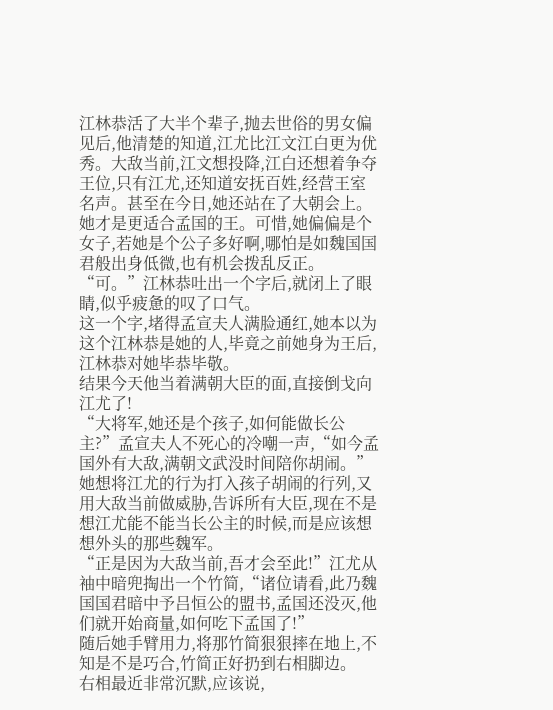江林恭活了大半个辈子,抛去世俗的男女偏见后,他清楚的知道,江尤比江文江白更为优秀。大敌当前,江文想投降,江白还想着争夺王位,只有江尤,还知道安抚百姓,经营王室名声。甚至在今日,她还站在了大朝会上。
她才是更适合孟国的王。可惜,她偏偏是个女子,若她是个公子多好啊,哪怕是如魏国国君般出身低微,也有机会拨乱反正。
“可。”江林恭吐出一个字后,就闭上了眼睛,似乎疲惫的叹了口气。
这一个字,堵得孟宣夫人满脸通红,她本以为这个江林恭是她的人,毕竟之前她身为王后,江林恭对她毕恭毕敬。
结果今天他当着满朝大臣的面,直接倒戈向江尤了!
“大将军,她还是个孩子,如何能做长公主?”孟宣夫人不死心的冷嘲一声,“如今孟国外有大敌,满朝文武没时间陪你胡闹。”
她想将江尤的行为打入孩子胡闹的行列,又用大敌当前做威胁,告诉所有大臣,现在不是想江尤能不能当长公主的时候,而是应该想想外头的那些魏军。
“正是因为大敌当前,吾才会至此!”江尤从袖中暗兜掏出一个竹简,“诸位请看,此乃魏国国君暗中予吕恒公的盟书,孟国还没灭,他们就开始商量,如何吃下孟国了!”
随后她手臂用力,将那竹简狠狠摔在地上,不知是不是巧合,竹简正好扔到右相脚边。
右相最近非常沉默,应该说,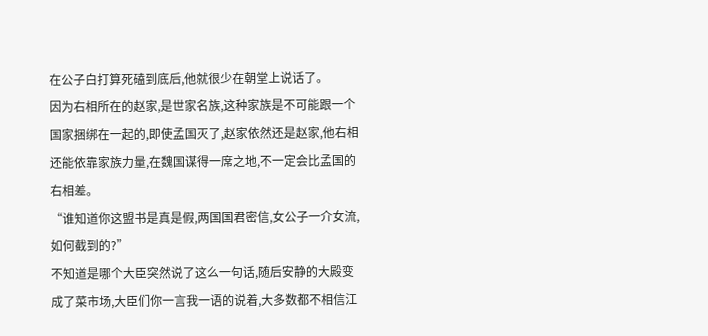在公子白打算死磕到底后,他就很少在朝堂上说话了。
因为右相所在的赵家,是世家名族,这种家族是不可能跟一个国家捆绑在一起的,即使孟国灭了,赵家依然还是赵家,他右相还能依靠家族力量,在魏国谋得一席之地,不一定会比孟国的右相差。
“谁知道你这盟书是真是假,两国国君密信,女公子一介女流,如何截到的?”
不知道是哪个大臣突然说了这么一句话,随后安静的大殿变成了菜市场,大臣们你一言我一语的说着,大多数都不相信江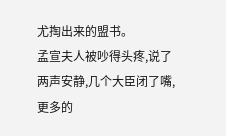尤掏出来的盟书。
孟宣夫人被吵得头疼,说了两声安静,几个大臣闭了嘴,更多的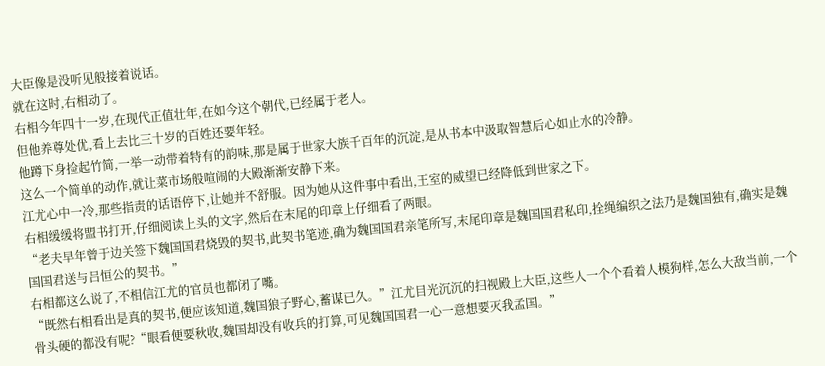大臣像是没听见般接着说话。
就在这时,右相动了。
右相今年四十一岁,在现代正值壮年,在如今这个朝代,已经属于老人。
但他养尊处优,看上去比三十岁的百姓还要年轻。
他蹲下身捡起竹简,一举一动带着特有的韵味,那是属于世家大族千百年的沉淀,是从书本中汲取智慧后心如止水的冷静。
这么一个简单的动作,就让菜市场般喧闹的大殿渐渐安静下来。
江尤心中一冷,那些指责的话语停下,让她并不舒服。因为她从这件事中看出,王室的威望已经降低到世家之下。
右相缓缓将盟书打开,仔细阅读上头的文字,然后在末尾的印章上仔细看了两眼。
“老夫早年曾于边关签下魏国国君烧毁的契书,此契书笔迹,确为魏国国君亲笔所写,末尾印章是魏国国君私印,拴绳编织之法乃是魏国独有,确实是魏国国君送与吕恒公的契书。”
右相都这么说了,不相信江尤的官员也都闭了嘴。
“既然右相看出是真的契书,便应该知道,魏国狼子野心,蓄谋已久。”江尤目光沉沉的扫视殿上大臣,这些人一个个看着人模狗样,怎么大敌当前,一个骨头硬的都没有呢?“眼看便要秋收,魏国却没有收兵的打算,可见魏国国君一心一意想要灭我孟国。”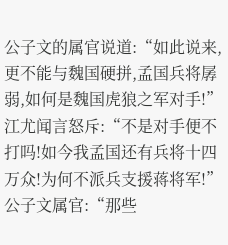公子文的属官说道:“如此说来,更不能与魏国硬拼,孟国兵将孱弱,如何是魏国虎狼之军对手!”
江尤闻言怒斥:“不是对手便不打吗!如今我孟国还有兵将十四万众!为何不派兵支援蒋将军!”
公子文属官:“那些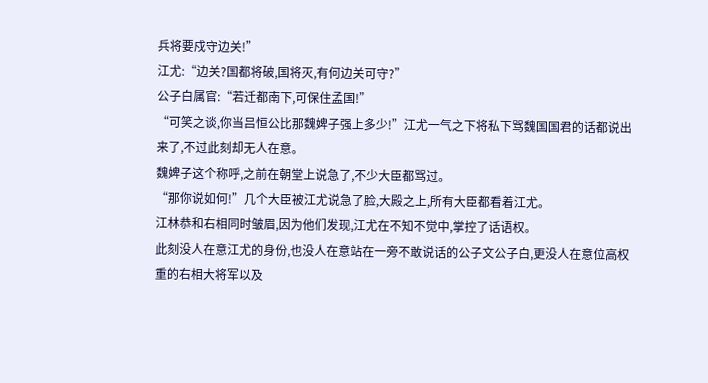兵将要戍守边关!”
江尤:“边关?国都将破,国将灭,有何边关可守?”
公子白属官:“若迁都南下,可保住孟国!”
“可笑之谈,你当吕恒公比那魏婢子强上多少!”江尤一气之下将私下骂魏国国君的话都说出来了,不过此刻却无人在意。
魏婢子这个称呼,之前在朝堂上说急了,不少大臣都骂过。
“那你说如何!”几个大臣被江尤说急了脸,大殿之上,所有大臣都看着江尤。
江林恭和右相同时皱眉,因为他们发现,江尤在不知不觉中,掌控了话语权。
此刻没人在意江尤的身份,也没人在意站在一旁不敢说话的公子文公子白,更没人在意位高权重的右相大将军以及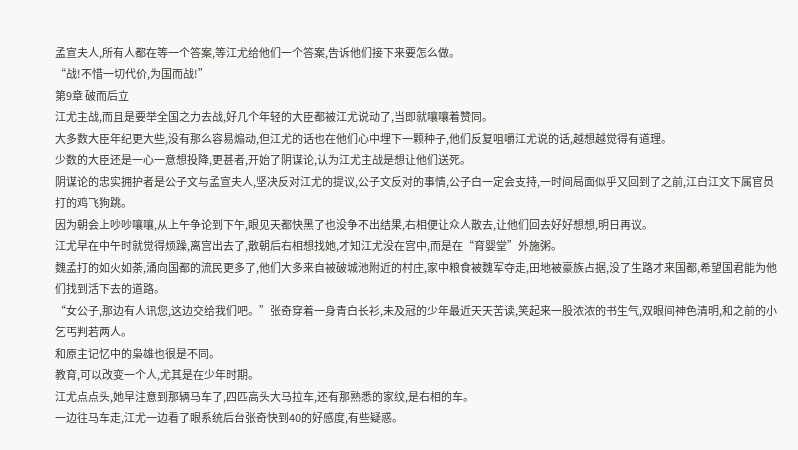孟宣夫人,所有人都在等一个答案,等江尤给他们一个答案,告诉他们接下来要怎么做。
“战!不惜一切代价,为国而战!”
第9章 破而后立
江尤主战,而且是要举全国之力去战,好几个年轻的大臣都被江尤说动了,当即就嚷嚷着赞同。
大多数大臣年纪更大些,没有那么容易煽动,但江尤的话也在他们心中埋下一颗种子,他们反复咀嚼江尤说的话,越想越觉得有道理。
少数的大臣还是一心一意想投降,更甚者,开始了阴谋论,认为江尤主战是想让他们送死。
阴谋论的忠实拥护者是公子文与孟宣夫人,坚决反对江尤的提议,公子文反对的事情,公子白一定会支持,一时间局面似乎又回到了之前,江白江文下属官员打的鸡飞狗跳。
因为朝会上吵吵嚷嚷,从上午争论到下午,眼见天都快黑了也没争不出结果,右相便让众人散去,让他们回去好好想想,明日再议。
江尤早在中午时就觉得烦躁,离宫出去了,散朝后右相想找她,才知江尤没在宫中,而是在“育婴堂”外施粥。
魏孟打的如火如荼,涌向国都的流民更多了,他们大多来自被破城池附近的村庄,家中粮食被魏军夺走,田地被豪族占据,没了生路才来国都,希望国君能为他们找到活下去的道路。
“女公子,那边有人讯您,这边交给我们吧。”张奇穿着一身青白长衫,未及冠的少年最近天天苦读,笑起来一股浓浓的书生气,双眼间神色清明,和之前的小乞丐判若两人。
和原主记忆中的枭雄也很是不同。
教育,可以改变一个人,尤其是在少年时期。
江尤点点头,她早注意到那辆马车了,四匹高头大马拉车,还有那熟悉的家纹,是右相的车。
一边往马车走,江尤一边看了眼系统后台张奇快到40的好感度,有些疑惑。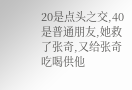20是点头之交,40是普通朋友,她救了张奇,又给张奇吃喝供他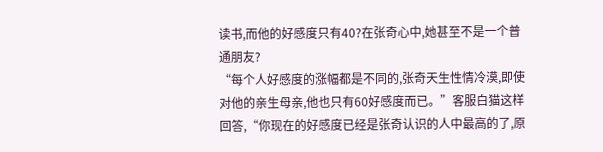读书,而他的好感度只有40?在张奇心中,她甚至不是一个普通朋友?
“每个人好感度的涨幅都是不同的,张奇天生性情冷漠,即使对他的亲生母亲,他也只有60好感度而已。”客服白猫这样回答,“你现在的好感度已经是张奇认识的人中最高的了,原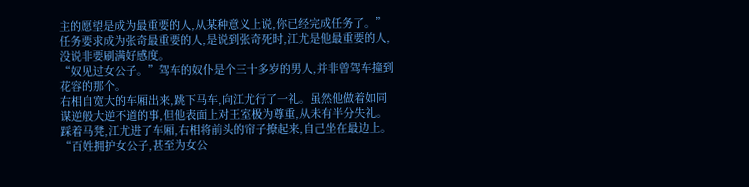主的愿望是成为最重要的人,从某种意义上说,你已经完成任务了。”
任务要求成为张奇最重要的人,是说到张奇死时,江尤是他最重要的人,没说非要刷满好感度。
“奴见过女公子。”驾车的奴仆是个三十多岁的男人,并非曾驾车撞到花容的那个。
右相自宽大的车厢出来,跳下马车,向江尤行了一礼。虽然他做着如同谋逆般大逆不道的事,但他表面上对王室极为尊重,从未有半分失礼。
踩着马凳,江尤进了车厢,右相将前头的帘子撩起来,自己坐在最边上。
“百姓拥护女公子,甚至为女公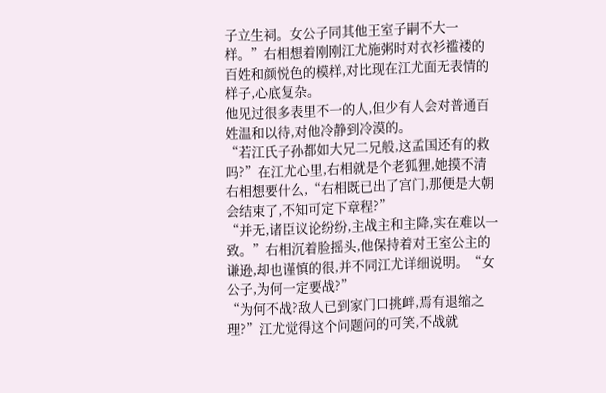子立生祠。女公子同其他王室子嗣不大一样。”右相想着刚刚江尤施粥时对衣衫褴褛的百姓和颜悦色的模样,对比现在江尤面无表情的样子,心底复杂。
他见过很多表里不一的人,但少有人会对普通百姓温和以待,对他冷静到冷漠的。
“若江氏子孙都如大兄二兄般,这孟国还有的救吗?”在江尤心里,右相就是个老狐狸,她摸不清右相想要什么,“右相既已出了宫门,那便是大朝会结束了,不知可定下章程?”
“并无,诸臣议论纷纷,主战主和主降,实在难以一致。”右相沉着脸摇头,他保持着对王室公主的谦逊,却也谨慎的很,并不同江尤详细说明。“女公子,为何一定要战?”
“为何不战?敌人已到家门口挑衅,焉有退缩之理?”江尤觉得这个问题问的可笑,不战就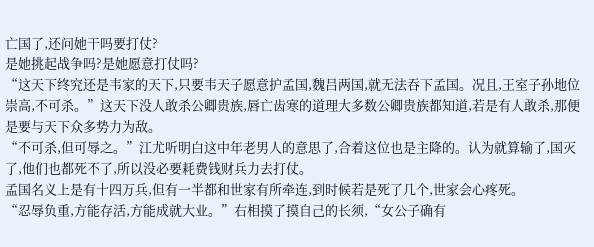亡国了,还问她干吗要打仗?
是她挑起战争吗?是她愿意打仗吗?
“这天下终究还是韦家的天下,只要韦天子愿意护孟国,魏吕两国,就无法吞下孟国。况且,王室子孙地位崇高,不可杀。”这天下没人敢杀公卿贵族,唇亡齿寒的道理大多数公卿贵族都知道,若是有人敢杀,那便是要与天下众多势力为敌。
“不可杀,但可辱之。”江尤听明白这中年老男人的意思了,合着这位也是主降的。认为就算输了,国灭了,他们也都死不了,所以没必要耗费钱财兵力去打仗。
孟国名义上是有十四万兵,但有一半都和世家有所牵连,到时候若是死了几个,世家会心疼死。
“忍辱负重,方能存活,方能成就大业。”右相摸了摸自己的长须,“女公子确有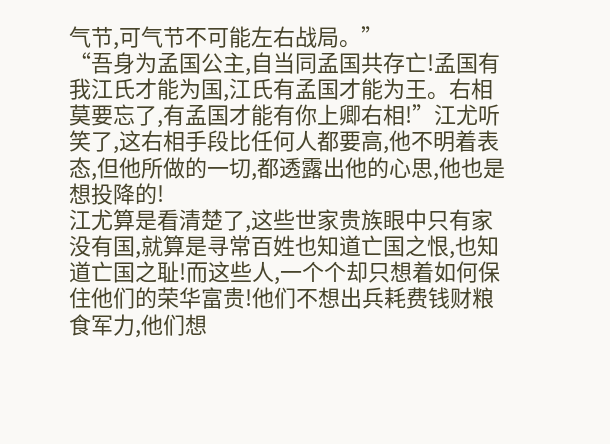气节,可气节不可能左右战局。”
“吾身为孟国公主,自当同孟国共存亡!孟国有我江氏才能为国,江氏有孟国才能为王。右相莫要忘了,有孟国才能有你上卿右相!”江尤听笑了,这右相手段比任何人都要高,他不明着表态,但他所做的一切,都透露出他的心思,他也是想投降的!
江尤算是看清楚了,这些世家贵族眼中只有家没有国,就算是寻常百姓也知道亡国之恨,也知道亡国之耻!而这些人,一个个却只想着如何保住他们的荣华富贵!他们不想出兵耗费钱财粮食军力,他们想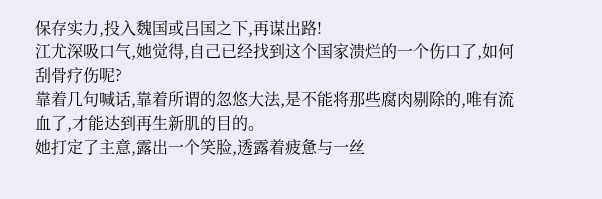保存实力,投入魏国或吕国之下,再谋出路!
江尤深吸口气,她觉得,自己已经找到这个国家溃烂的一个伤口了,如何刮骨疗伤呢?
靠着几句喊话,靠着所谓的忽悠大法,是不能将那些腐肉剔除的,唯有流血了,才能达到再生新肌的目的。
她打定了主意,露出一个笑脸,透露着疲惫与一丝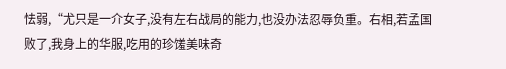怯弱,“尤只是一介女子,没有左右战局的能力,也没办法忍辱负重。右相,若孟国败了,我身上的华服,吃用的珍馐美味奇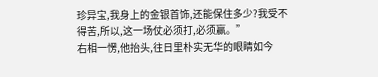珍异宝,我身上的金银首饰,还能保住多少?我受不得苦,所以,这一场仗必须打,必须赢。”
右相一愣,他抬头,往日里朴实无华的眼睛如今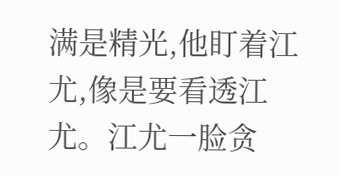满是精光,他盯着江尤,像是要看透江尤。江尤一脸贪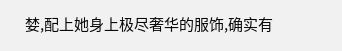婪,配上她身上极尽奢华的服饰,确实有